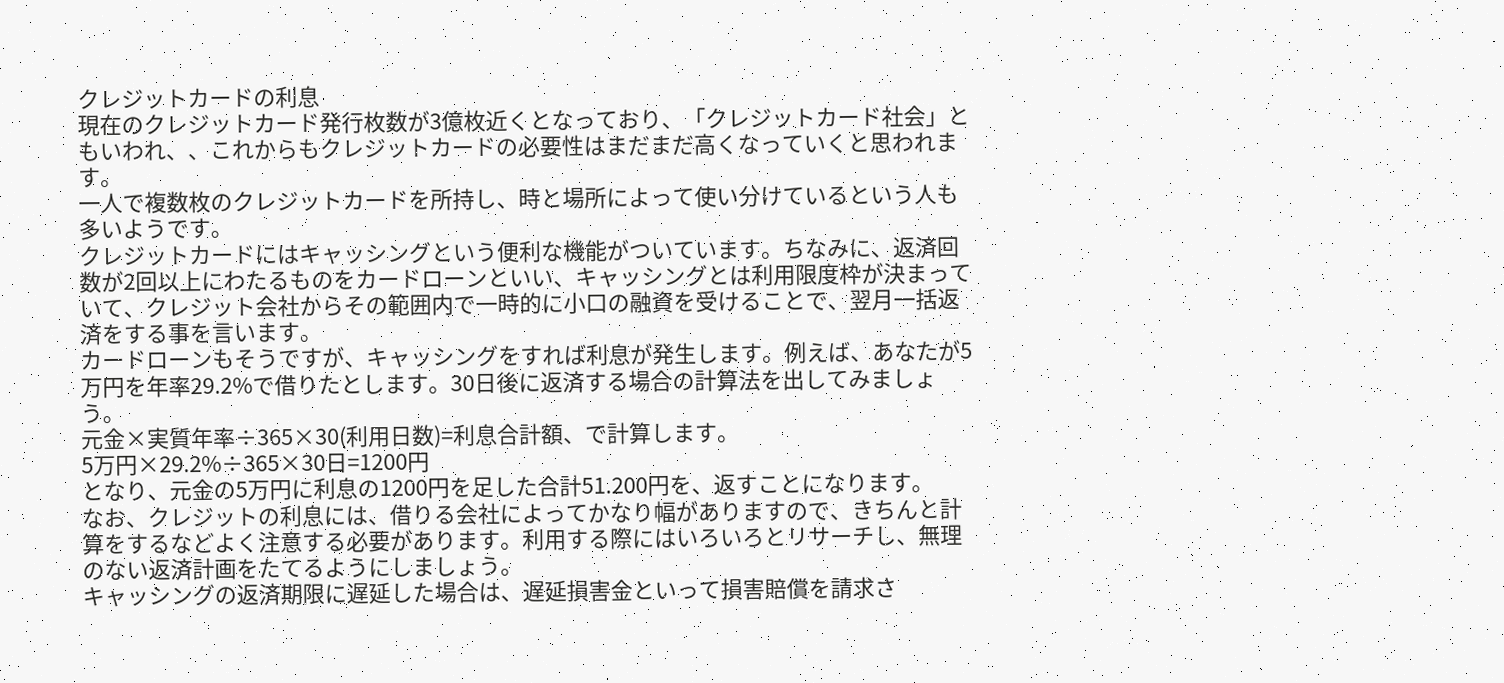クレジットカードの利息
現在のクレジットカード発行枚数が3億枚近くとなっており、「クレジットカード社会」ともいわれ、、これからもクレジットカードの必要性はまだまだ高くなっていくと思われます。
一人で複数枚のクレジットカードを所持し、時と場所によって使い分けているという人も多いようです。
クレジットカードにはキャッシングという便利な機能がついています。ちなみに、返済回数が2回以上にわたるものをカードローンといい、キャッシングとは利用限度枠が決まっていて、クレジット会社からその範囲内で一時的に小口の融資を受けることで、翌月一括返済をする事を言います。
カードローンもそうですが、キャッシングをすれば利息が発生します。例えば、あなたが5万円を年率29.2%で借りたとします。30日後に返済する場合の計算法を出してみましょう。
元金×実質年率÷365×30(利用日数)=利息合計額、で計算します。
5万円×29.2%÷365×30日=1200円
となり、元金の5万円に利息の1200円を足した合計51.200円を、返すことになります。
なお、クレジットの利息には、借りる会社によってかなり幅がありますので、きちんと計算をするなどよく注意する必要があります。利用する際にはいろいろとリサーチし、無理のない返済計画をたてるようにしましょう。
キャッシングの返済期限に遅延した場合は、遅延損害金といって損害賠償を請求さ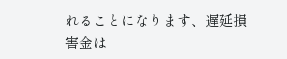れることになります、遅延損害金は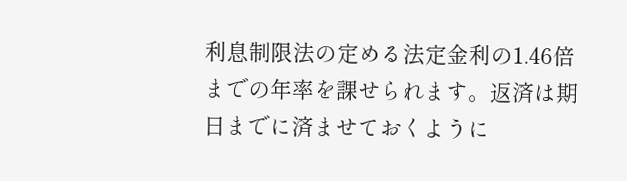利息制限法の定める法定金利の1.46倍までの年率を課せられます。返済は期日までに済ませておくように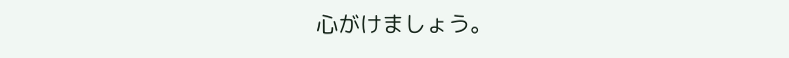心がけましょう。